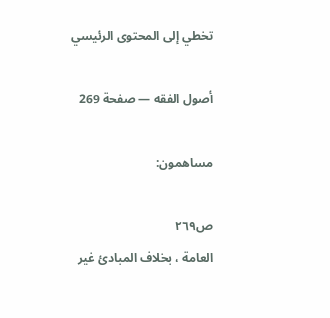تخطي إلى المحتوى الرئيسي

أصول الفقه — صفحة 269

مساهمون:

ص٢٦٩
العامة ، بخلاف المبادئ غير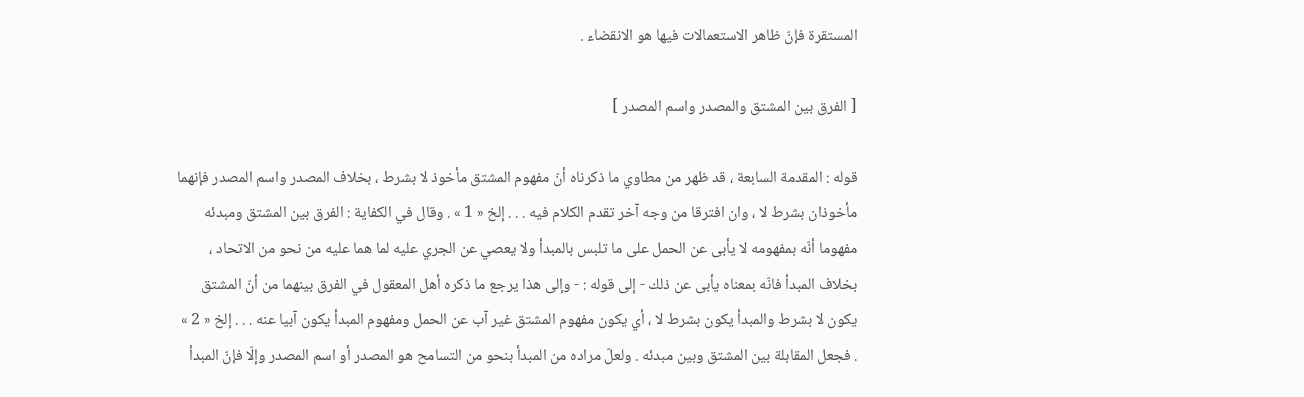المستقرة فإنّ ظاهر الاستعمالات فيها هو الانقضاء .

[ الفرق بين المشتق والمصدر واسم المصدر ]

قوله : المقدمة السابعة ، قد ظهر من مطاوي ما ذكرناه أنّ مفهوم المشتق مأخوذ لا بشرط ، بخلاف المصدر واسم المصدر فإنهما مأخوذان بشرط لا ، وان افترقا من وجه آخر تقدم الكلام فيه . . . إلخ « 1 » . وقال في الكفاية : الفرق بين المشتق ومبدئه مفهوما أنّه بمفهومه لا يأبى عن الحمل على ما تلبس بالمبدأ ولا يعصي عن الجري عليه لما هما عليه من نحو من الاتحاد ، بخلاف المبدأ فانّه بمعناه يأبى عن ذلك - إلى قوله : - وإلى هذا يرجع ما ذكره أهل المعقول في الفرق بينهما من أنّ المشتق يكون لا بشرط والمبدأ يكون بشرط لا ، أي يكون مفهوم المشتق غير آب عن الحمل ومفهوم المبدأ يكون آبيا عنه . . . إلخ « 2 » . فجعل المقابلة بين المشتق وبين مبدئه . ولعلّ مراده من المبدأ بنحو من التسامح هو المصدر أو اسم المصدر وإلّا فإنّ المبدأ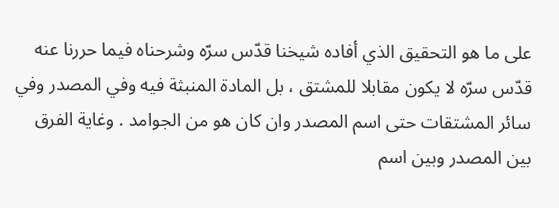على ما هو التحقيق الذي أفاده شيخنا قدّس سرّه وشرحناه فيما حررنا عنه قدّس سرّه لا يكون مقابلا للمشتق ، بل المادة المنبثة فيه وفي المصدر وفي سائر المشتقات حتى اسم المصدر وان كان هو من الجوامد . وغاية الفرق بين المصدر وبين اسم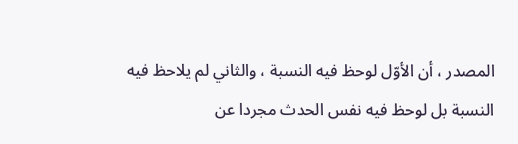المصدر ، أن الأوّل لوحظ فيه النسبة ، والثاني لم يلاحظ فيه النسبة بل لوحظ فيه نفس الحدث مجردا عن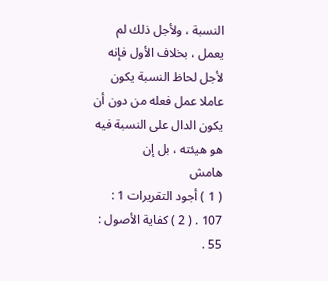النسبة ، ولأجل ذلك لم يعمل ، بخلاف الأول فإنه لأجل لحاظ النسبة يكون عاملا عمل فعله من دون أن يكون الدال على النسبة فيه هو هيئته ، بل إن
هامش
( 1 ) أجود التقريرات 1 : 107 . ( 2 ) كفاية الأصول : 55 .